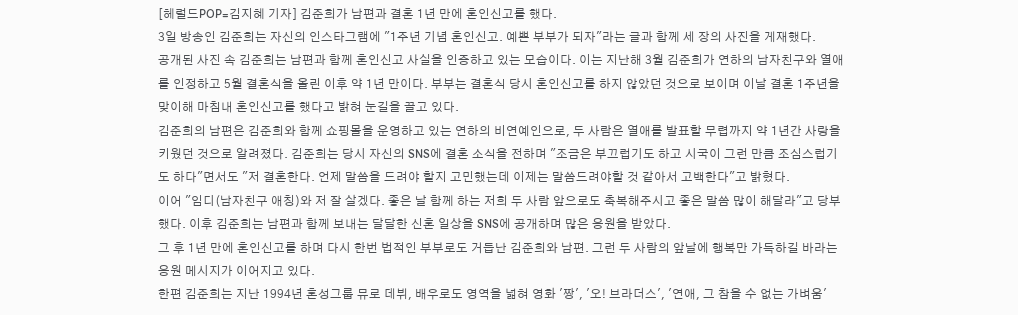[헤럴드POP=김지혜 기자] 김준희가 남편과 결혼 1년 만에 혼인신고를 했다.
3일 방송인 김준희는 자신의 인스타그램에 "1주년 기념 혼인신고. 예쁜 부부가 되자"라는 글과 함께 세 장의 사진을 게재했다.
공개된 사진 속 김준희는 남편과 함께 혼인신고 사실을 인증하고 있는 모습이다. 이는 지난해 3월 김준희가 연하의 남자친구와 열애를 인정하고 5월 결혼식을 올린 이후 약 1년 만이다. 부부는 결혼식 당시 혼인신고를 하지 않았던 것으로 보이며 이날 결혼 1주년을 맞이해 마침내 혼인신고를 했다고 밝혀 눈길을 끌고 있다.
김준희의 남편은 김준희와 함께 쇼핑몰을 운영하고 있는 연하의 비연예인으로, 두 사람은 열애를 발표할 무렵까지 약 1년간 사랑을 키웠던 것으로 알려졌다. 김준희는 당시 자신의 SNS에 결혼 소식을 전하며 "조금은 부끄럽기도 하고 시국이 그런 만큼 조심스럽기도 하다"면서도 "저 결혼한다. 언제 말씀을 드려야 할지 고민했는데 이제는 말씀드려야할 것 같아서 고백한다"고 밝혔다.
이어 "임디(남자친구 애칭)와 저 잘 살겠다. 좋은 날 함께 하는 저희 두 사람 앞으로도 축복해주시고 좋은 말씀 많이 해달라"고 당부했다. 이후 김준희는 남편과 함께 보내는 달달한 신혼 일상을 SNS에 공개하며 많은 응원을 받았다.
그 후 1년 만에 혼인신고를 하며 다시 한번 법적인 부부로도 거듭난 김준희와 남편. 그런 두 사람의 앞날에 행복만 가득하길 바라는 응원 메시지가 이어지고 있다.
한편 김준희는 지난 1994년 혼성그룹 뮤로 데뷔, 배우로도 영역을 넓혀 영화 '짱', '오! 브라더스', '연애, 그 참을 수 없는 가벼움'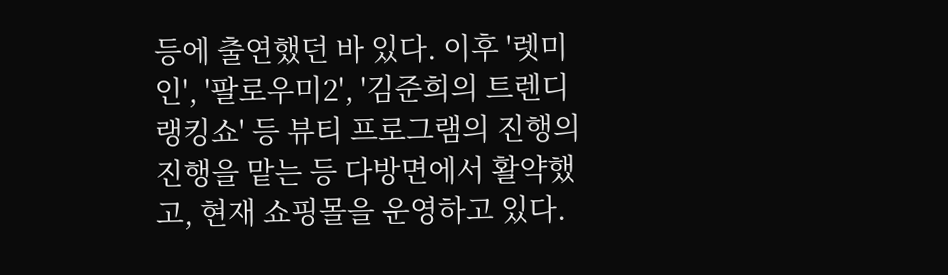등에 출연했던 바 있다. 이후 '렛미인', '팔로우미2', '김준희의 트렌디 랭킹쇼' 등 뷰티 프로그램의 진행의 진행을 맡는 등 다방면에서 활약했고, 현재 쇼핑몰을 운영하고 있다.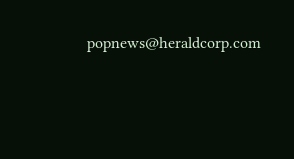popnews@heraldcorp.com